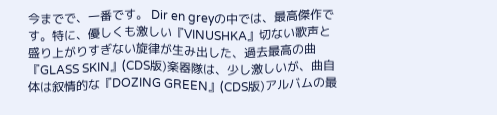今までで、一番です。 Dir en greyの中では、最高傑作です。特に、優しくも激しい『VINUSHKA』切ない歌声と盛り上がりすぎない旋律が生み出した、過去最高の曲『GLASS SKIN』(CDS版)楽器隊は、少し激しいが、曲自体は叙情的な『DOZING GREEN』(CDS版)アルバムの最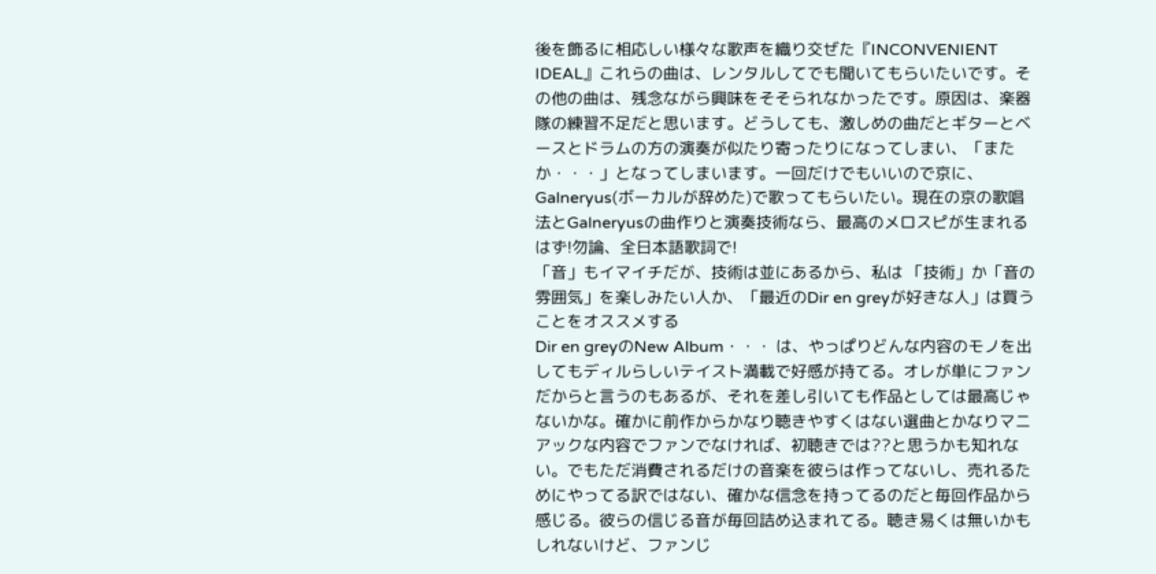後を飾るに相応しい様々な歌声を織り交ぜた『INCONVENIENT IDEAL』これらの曲は、レンタルしてでも聞いてもらいたいです。その他の曲は、残念ながら興味をそそられなかったです。原因は、楽器隊の練習不足だと思います。どうしても、激しめの曲だとギターとベースとドラムの方の演奏が似たり寄ったりになってしまい、「またか・・・」となってしまいます。一回だけでもいいので京に、Galneryus(ボーカルが辞めた)で歌ってもらいたい。現在の京の歌唱法とGalneryusの曲作りと演奏技術なら、最高のメロスピが生まれるはず!勿論、全日本語歌詞で!
「音」もイマイチだが、技術は並にあるから、私は 「技術」か「音の雰囲気」を楽しみたい人か、「最近のDir en greyが好きな人」は買うことをオススメする
Dir en greyのNew Album・・・ は、やっぱりどんな内容のモノを出してもディルらしいテイスト満載で好感が持てる。オレが単にファンだからと言うのもあるが、それを差し引いても作品としては最高じゃないかな。確かに前作からかなり聴きやすくはない選曲とかなりマニアックな内容でファンでなければ、初聴きでは??と思うかも知れない。でもただ消費されるだけの音楽を彼らは作ってないし、売れるためにやってる訳ではない、確かな信念を持ってるのだと毎回作品から感じる。彼らの信じる音が毎回詰め込まれてる。聴き易くは無いかもしれないけど、ファンじ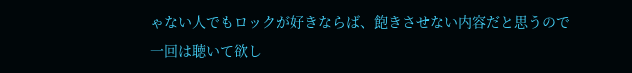ゃない人でもロックが好きならば、飽きさせない内容だと思うので一回は聴いて欲し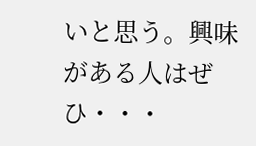いと思う。興味がある人はぜひ・・・